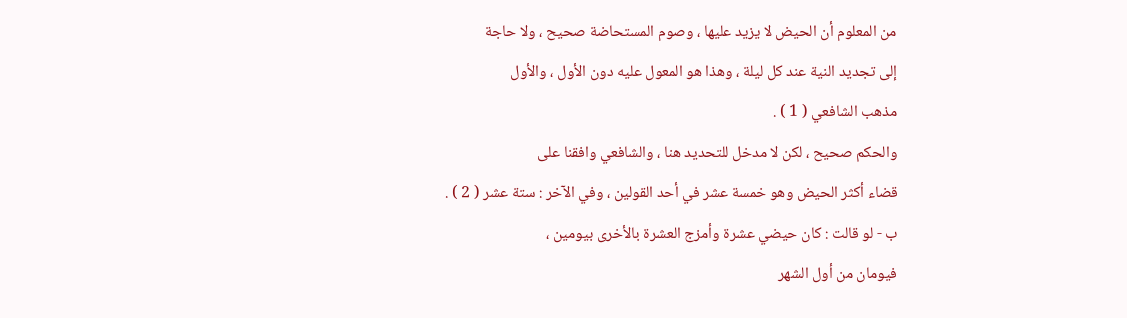من المعلوم أن الحيض لا يزيد عليها ، وصوم المستحاضة صحيح ، ولا حاجة
إلى تجديد النية عند كل ليلة ، وهذا هو المعول عليه دون الأول ، والأول
مذهب الشافعي ( 1 ) .
والحكم صحيح ، لكن لا مدخل للتحديد هنا ، والشافعي وافقنا على
قضاء أكثر الحيض وهو خمسة عشر في أحد القولين ، وفي الآخر : ستة عشر ( 2 ) .
ب - لو قالت : كان حيضي عشرة وأمزج العشرة بالأخرى بيومين ،
فيومان من أول الشهر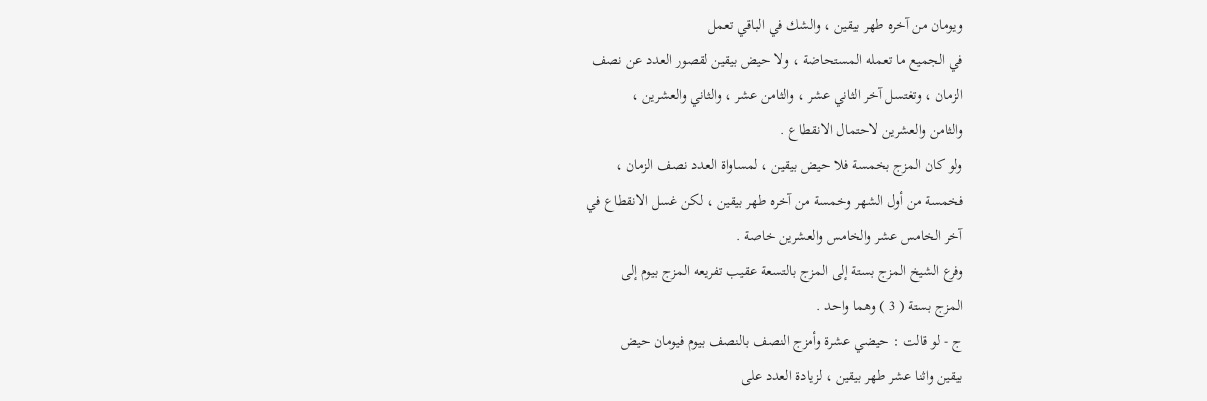ويومان من آخره طهر بيقين ، والشك في الباقي تعمل
في الجميع ما تعمله المستحاضة ، ولا حيض بيقين لقصور العدد عن نصف
الزمان ، وتغتسل آخر الثاني عشر ، والثامن عشر ، والثاني والعشرين ،
والثامن والعشرين لاحتمال الانقطاع .
ولو كان المزج بخمسة فلا حيض بيقين ، لمساواة العدد نصف الزمان ،
فخمسة من أول الشهر وخمسة من آخره طهر بيقين ، لكن غسل الانقطاع في
آخر الخامس عشر والخامس والعشرين خاصة .
وفرع الشيخ المزج بستة إلى المزج بالتسعة عقيب تفريعه المزج بيوم إلى
المزج بستة ( 3 ) وهما واحد .
ج - لو قالت : حيضي عشرة وأمزج النصف بالنصف بيوم فيومان حيض
بيقين واثنا عشر طهر بيقين ، لزيادة العدد على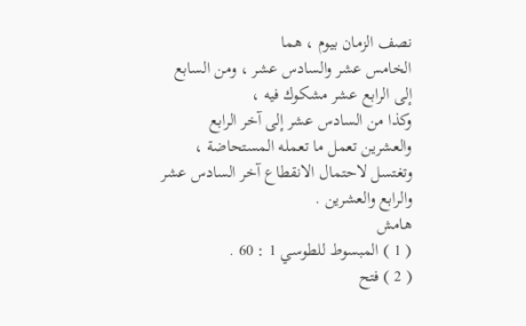نصف الزمان بيوم ، هما
الخامس عشر والسادس عشر ، ومن السابع إلى الرابع عشر مشكوك فيه ،
وكذا من السادس عشر إلى آخر الرابع والعشرين تعمل ما تعمله المستحاضة ،
وتغتسل لاحتمال الانقطاع آخر السادس عشر والرابع والعشرين .
هامش
( 1 ) المبسوط للطوسي 1 : 60 .
( 2 ) فتح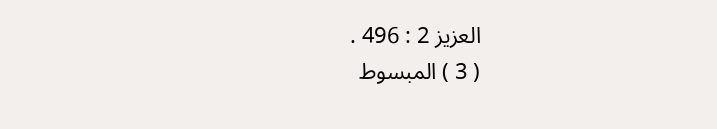العزيز 2 : 496 .
( 3 ) المبسوط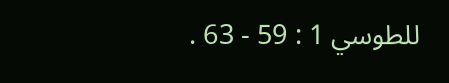للطوسي 1 : 59 - 63 .